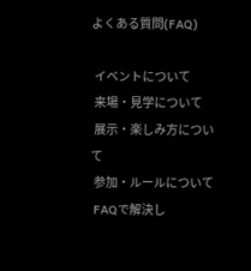よくある質問(FAQ)

 イベントについて
 来場・見学について
 展示・楽しみ方について
 参加・ルールについて
 FAQで解決し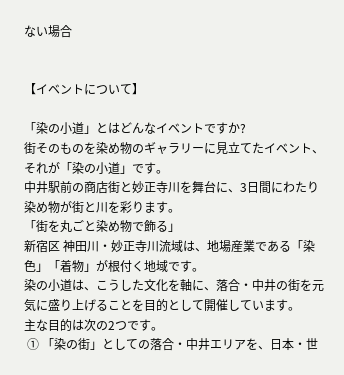ない場合


【イベントについて】

「染の小道」とはどんなイベントですか?
街そのものを染め物のギャラリーに見立てたイベント、それが「染の小道」です。
中井駅前の商店街と妙正寺川を舞台に、3日間にわたり染め物が街と川を彩ります。
「街を丸ごと染め物で飾る」
新宿区 神田川・妙正寺川流域は、地場産業である「染色」「着物」が根付く地域です。
染の小道は、こうした文化を軸に、落合・中井の街を元気に盛り上げることを目的として開催しています。
主な目的は次の2つです。
 ① 「染の街」としての落合・中井エリアを、日本・世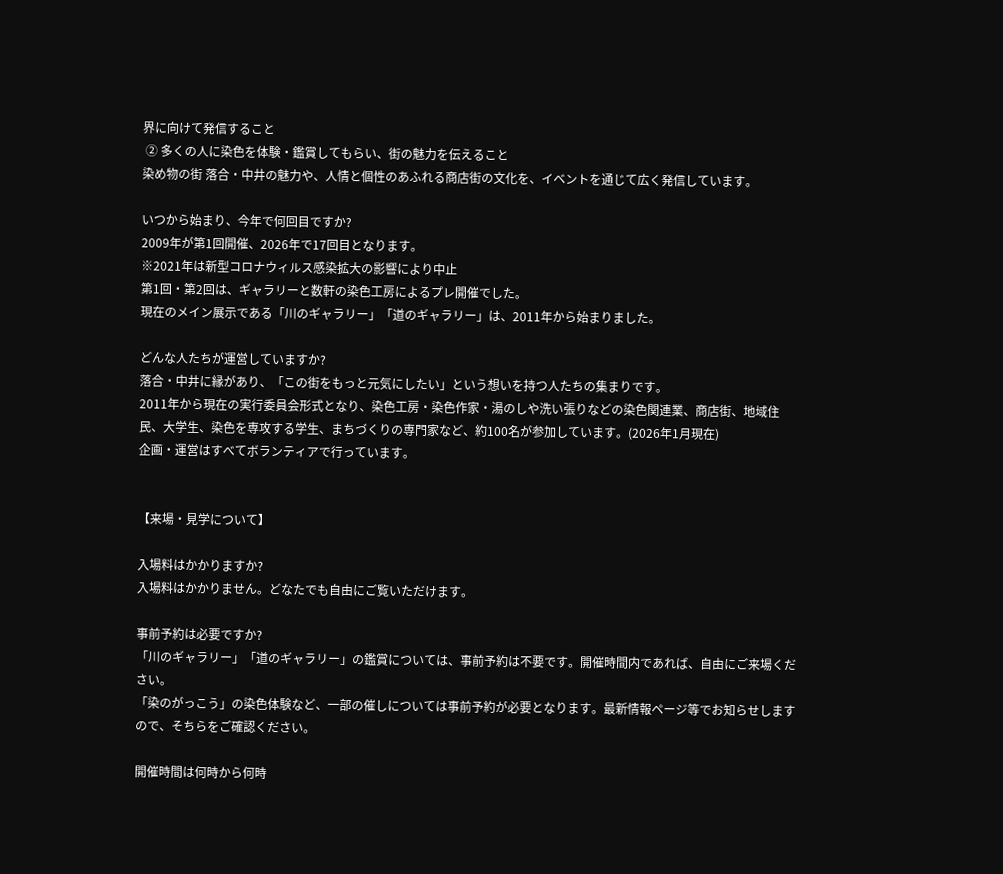界に向けて発信すること
 ② 多くの人に染色を体験・鑑賞してもらい、街の魅力を伝えること
染め物の街 落合・中井の魅力や、人情と個性のあふれる商店街の文化を、イベントを通じて広く発信しています。

いつから始まり、今年で何回目ですか?
2009年が第1回開催、2026年で17回目となります。
※2021年は新型コロナウィルス感染拡大の影響により中止
第1回・第2回は、ギャラリーと数軒の染色工房によるプレ開催でした。
現在のメイン展示である「川のギャラリー」「道のギャラリー」は、2011年から始まりました。

どんな人たちが運営していますか?
落合・中井に縁があり、「この街をもっと元気にしたい」という想いを持つ人たちの集まりです。
2011年から現在の実行委員会形式となり、染色工房・染色作家・湯のしや洗い張りなどの染色関連業、商店街、地域住民、大学生、染色を専攻する学生、まちづくりの専門家など、約100名が参加しています。(2026年1月現在)
企画・運営はすべてボランティアで行っています。


【来場・見学について】

入場料はかかりますか?
入場料はかかりません。どなたでも自由にご覧いただけます。

事前予約は必要ですか?
「川のギャラリー」「道のギャラリー」の鑑賞については、事前予約は不要です。開催時間内であれば、自由にご来場ください。
「染のがっこう」の染色体験など、一部の催しについては事前予約が必要となります。最新情報ページ等でお知らせしますので、そちらをご確認ください。

開催時間は何時から何時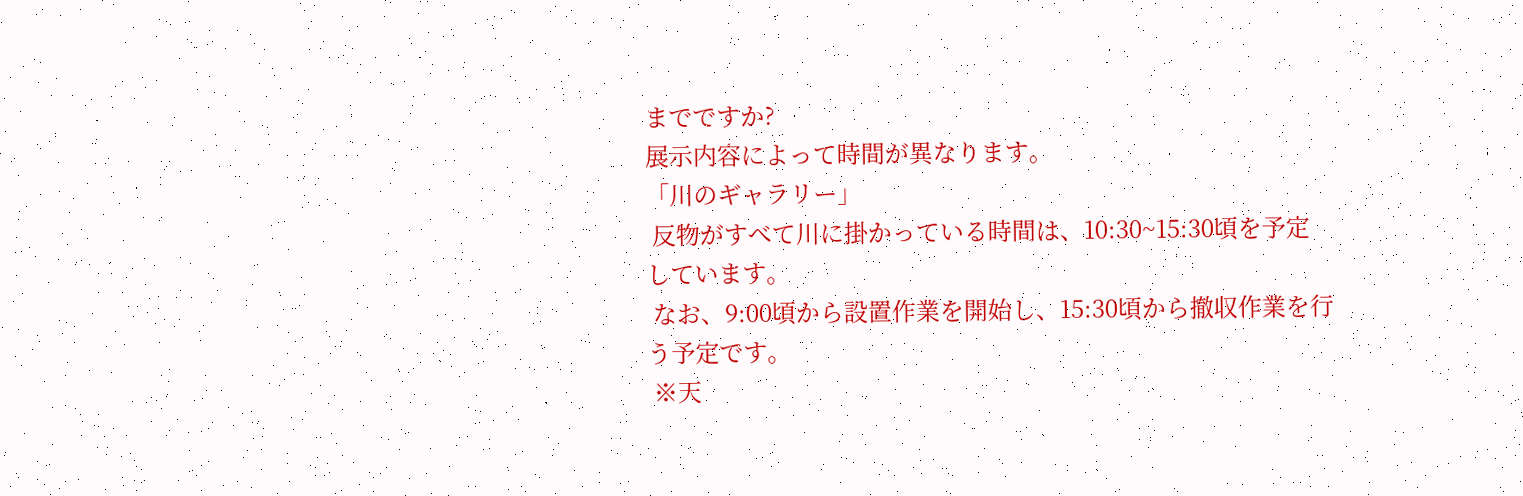までですか?
展示内容によって時間が異なります。
「川のギャラリー」
 反物がすべて川に掛かっている時間は、10:30~15:30頃を予定しています。
 なお、9:00頃から設置作業を開始し、15:30頃から撤収作業を行う予定です。
 ※天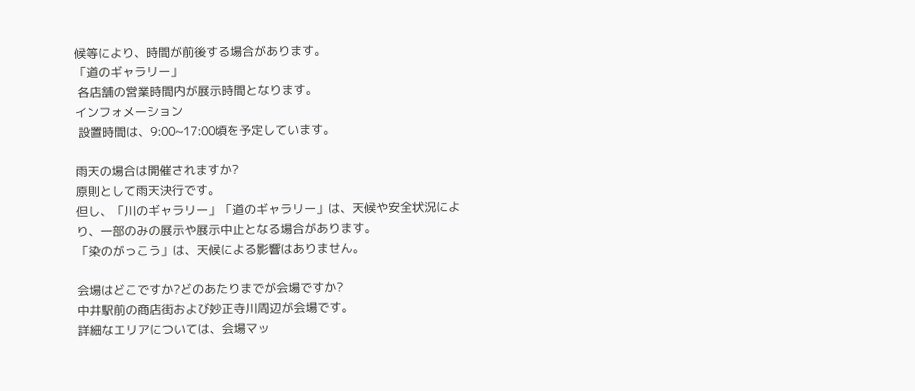候等により、時間が前後する場合があります。
「道のギャラリー」
 各店舗の営業時間内が展示時間となります。
インフォメーション
 設置時間は、9:00~17:00頃を予定しています。

雨天の場合は開催されますか?
原則として雨天決行です。
但し、「川のギャラリー」「道のギャラリー」は、天候や安全状況により、一部のみの展示や展示中止となる場合があります。
「染のがっこう」は、天候による影響はありません。

会場はどこですか?どのあたりまでが会場ですか?
中井駅前の商店街および妙正寺川周辺が会場です。
詳細なエリアについては、会場マッ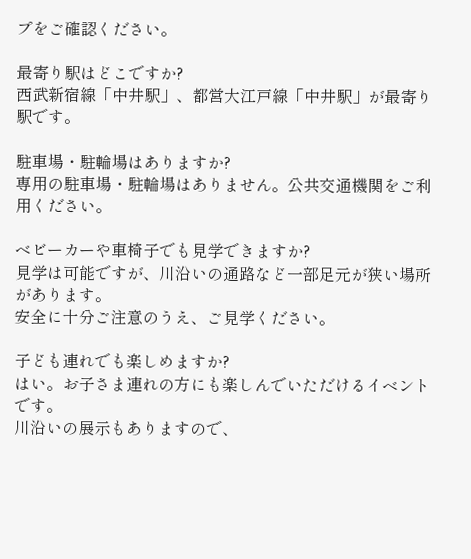プをご確認ください。

最寄り駅はどこですか?
西武新宿線「中井駅」、都営大江戸線「中井駅」が最寄り駅です。

駐車場・駐輪場はありますか?
専用の駐車場・駐輪場はありません。公共交通機関をご利用ください。

ベビーカーや車椅子でも見学できますか?
見学は可能ですが、川沿いの通路など一部足元が狭い場所があります。
安全に十分ご注意のうえ、ご見学ください。

子ども連れでも楽しめますか?
はい。お子さま連れの方にも楽しんでいただけるイベントです。
川沿いの展示もありますので、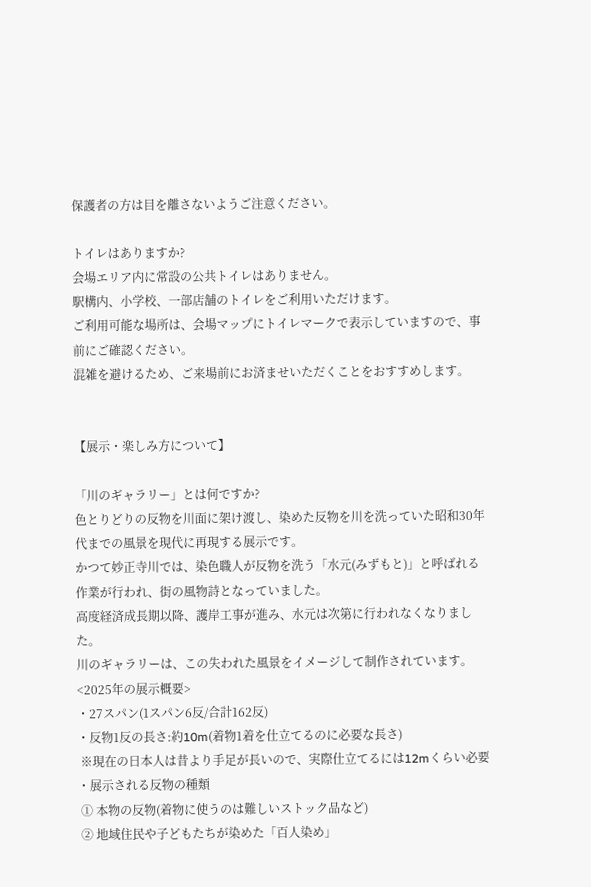保護者の方は目を離さないようご注意ください。

トイレはありますか?
会場エリア内に常設の公共トイレはありません。
駅構内、小学校、一部店舗のトイレをご利用いただけます。
ご利用可能な場所は、会場マップにトイレマークで表示していますので、事前にご確認ください。
混雑を避けるため、ご来場前にお済ませいただくことをおすすめします。


【展示・楽しみ方について】

「川のギャラリー」とは何ですか?
色とりどりの反物を川面に架け渡し、染めた反物を川を洗っていた昭和30年代までの風景を現代に再現する展示です。
かつて妙正寺川では、染色職人が反物を洗う「水元(みずもと)」と呼ばれる作業が行われ、街の風物詩となっていました。
高度経済成長期以降、護岸工事が進み、水元は次第に行われなくなりました。
川のギャラリーは、この失われた風景をイメージして制作されています。
<2025年の展示概要>
・27スパン(1スパン6反/合計162反)
・反物1反の長さ:約10m(着物1着を仕立てるのに必要な長さ)
 ※現在の日本人は昔より手足が長いので、実際仕立てるには12mくらい必要
・展示される反物の種類
 ① 本物の反物(着物に使うのは難しいストック品など)
 ② 地域住民や子どもたちが染めた「百人染め」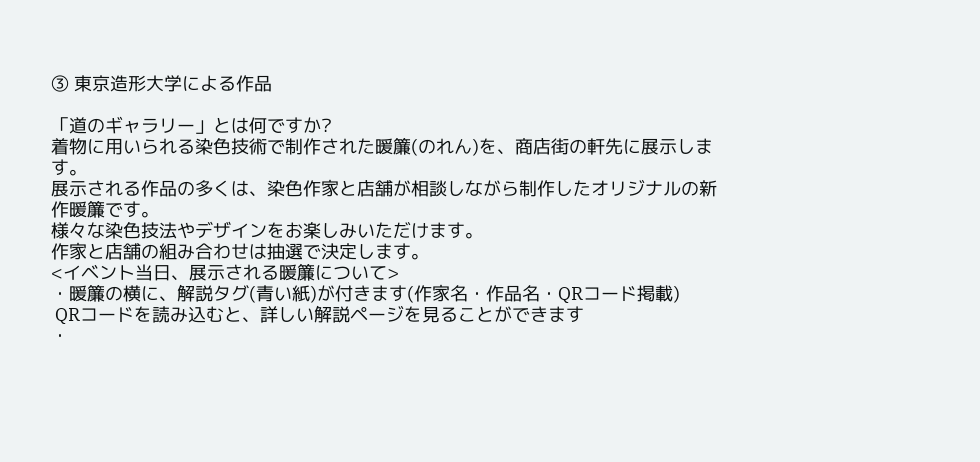③ 東京造形大学による作品

「道のギャラリー」とは何ですか?
着物に用いられる染色技術で制作された暖簾(のれん)を、商店街の軒先に展示します。
展示される作品の多くは、染色作家と店舗が相談しながら制作したオリジナルの新作暖簾です。
様々な染色技法やデザインをお楽しみいただけます。
作家と店舗の組み合わせは抽選で決定します。
<イベント当日、展示される暖簾について>
・暖簾の横に、解説タグ(青い紙)が付きます(作家名・作品名・QRコード掲載)
 QRコードを読み込むと、詳しい解説ページを見ることができます
・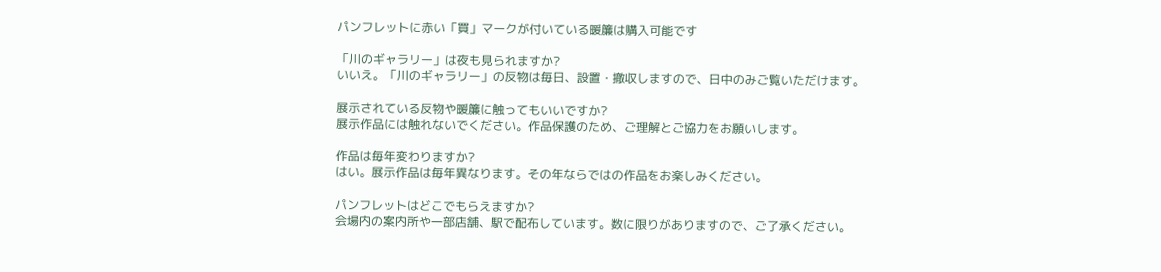パンフレットに赤い「買」マークが付いている暖簾は購入可能です

「川のギャラリー」は夜も見られますか?
いいえ。「川のギャラリー」の反物は毎日、設置・撤収しますので、日中のみご覧いただけます。

展示されている反物や暖簾に触ってもいいですか?
展示作品には触れないでください。作品保護のため、ご理解とご協力をお願いします。

作品は毎年変わりますか?
はい。展示作品は毎年異なります。その年ならではの作品をお楽しみください。

パンフレットはどこでもらえますか?
会場内の案内所や一部店舗、駅で配布しています。数に限りがありますので、ご了承ください。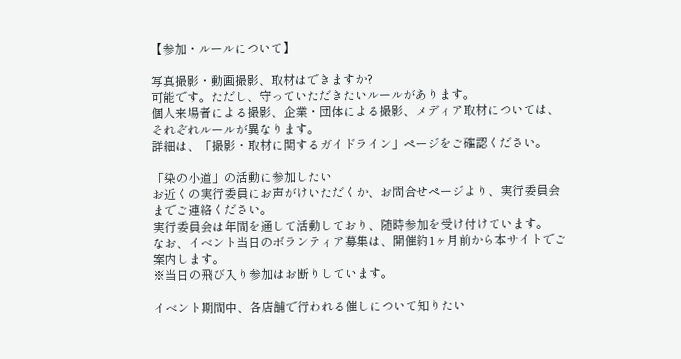【参加・ルールについて】

写真撮影・動画撮影、取材はできますか?
可能です。ただし、守っていただきたいルールがあります。
個人来場者による撮影、企業・団体による撮影、メディア取材については、それぞれルールが異なります。
詳細は、「撮影・取材に関するガイドライン」ページをご確認ください。

「染の小道」の活動に参加したい
お近くの実行委員にお声がけいただくか、お問合せページより、実行委員会までご連絡ください。
実行委員会は年間を通して活動しており、随時参加を受け付けています。
なお、イベント当日のボランティア募集は、開催約1ヶ月前から本サイトでご案内します。
※当日の飛び入り参加はお断りしています。

イベント期間中、各店舗で行われる催しについて知りたい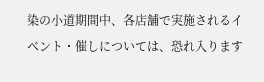染の小道期間中、各店舗で実施されるイベント・催しについては、恐れ入ります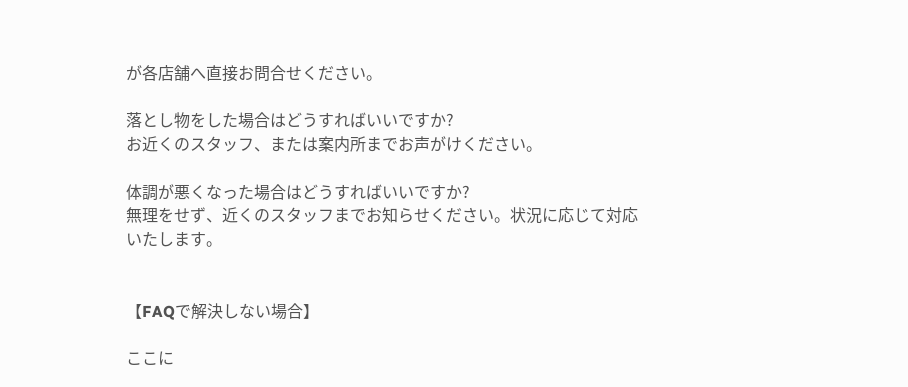が各店舗へ直接お問合せください。

落とし物をした場合はどうすればいいですか?
お近くのスタッフ、または案内所までお声がけください。

体調が悪くなった場合はどうすればいいですか?
無理をせず、近くのスタッフまでお知らせください。状況に応じて対応いたします。


【FAQで解決しない場合】

ここに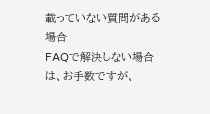載っていない質問がある場合
FAQで解決しない場合は、お手数ですが、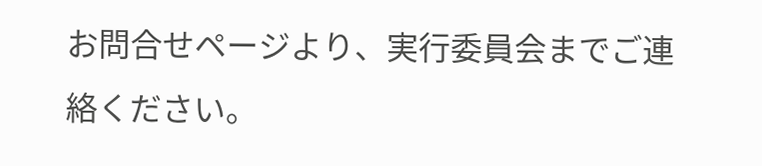お問合せページより、実行委員会までご連絡ください。